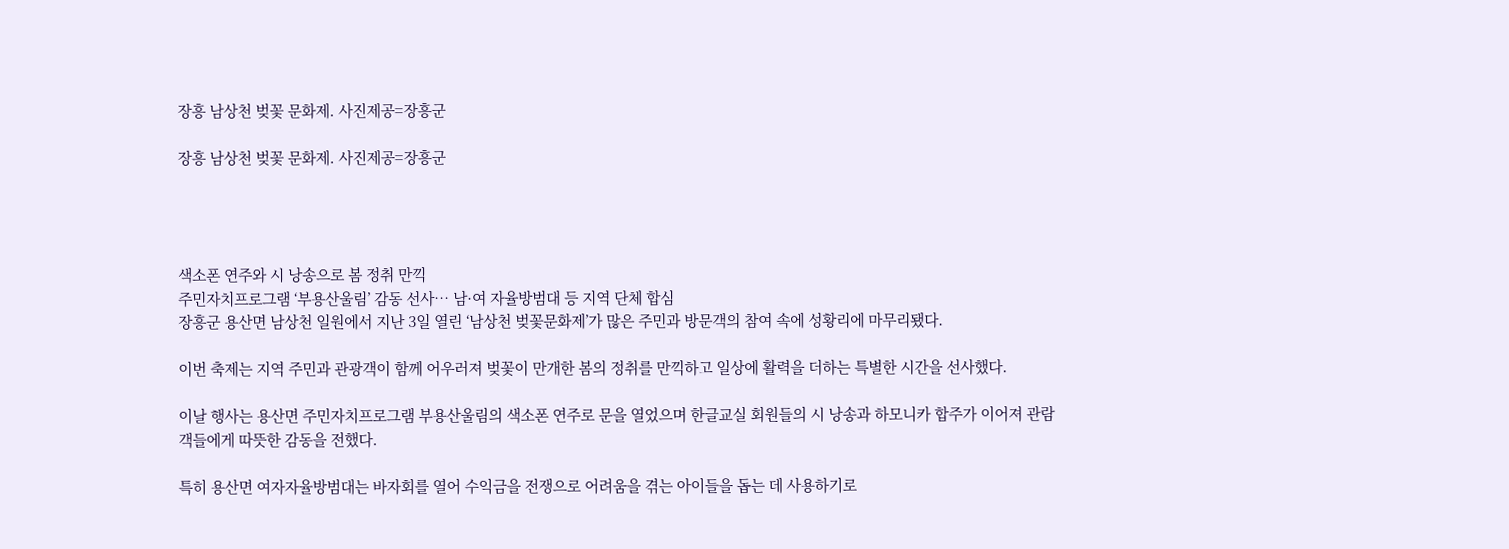장흥 남상천 벚꽃 문화제. 사진제공=장흥군

장흥 남상천 벚꽃 문화제. 사진제공=장흥군




색소폰 연주와 시 낭송으로 봄 정취 만끽
주민자치프로그램 ‘부용산울림’ 감동 선사… 남·여 자율방범대 등 지역 단체 합심
장흥군 용산면 남상천 일원에서 지난 3일 열린 ‘남상천 벚꽃문화제’가 많은 주민과 방문객의 참여 속에 성황리에 마무리됐다.

이번 축제는 지역 주민과 관광객이 함께 어우러져 벚꽃이 만개한 봄의 정취를 만끽하고 일상에 활력을 더하는 특별한 시간을 선사했다.

이날 행사는 용산면 주민자치프로그램 부용산울림의 색소폰 연주로 문을 열었으며 한글교실 회원들의 시 낭송과 하모니카 합주가 이어져 관람객들에게 따뜻한 감동을 전했다.

특히 용산면 여자자율방범대는 바자회를 열어 수익금을 전쟁으로 어려움을 겪는 아이들을 돕는 데 사용하기로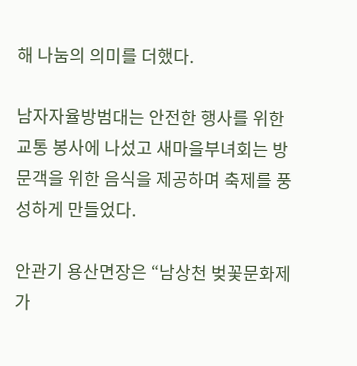해 나눔의 의미를 더했다.

남자자율방범대는 안전한 행사를 위한 교통 봉사에 나섰고 새마을부녀회는 방문객을 위한 음식을 제공하며 축제를 풍성하게 만들었다.

안관기 용산면장은 “남상천 벚꽃문화제가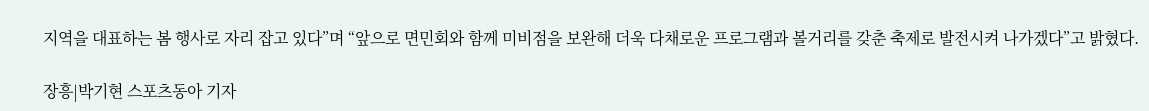지역을 대표하는 봄 행사로 자리 잡고 있다”며 “앞으로 면민회와 함께 미비점을 보완해 더욱 다채로운 프로그램과 볼거리를 갖춘 축제로 발전시켜 나가겠다”고 밝혔다.

장흥|박기현 스포츠동아 기자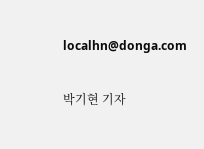localhn@donga.com


박기현 기자